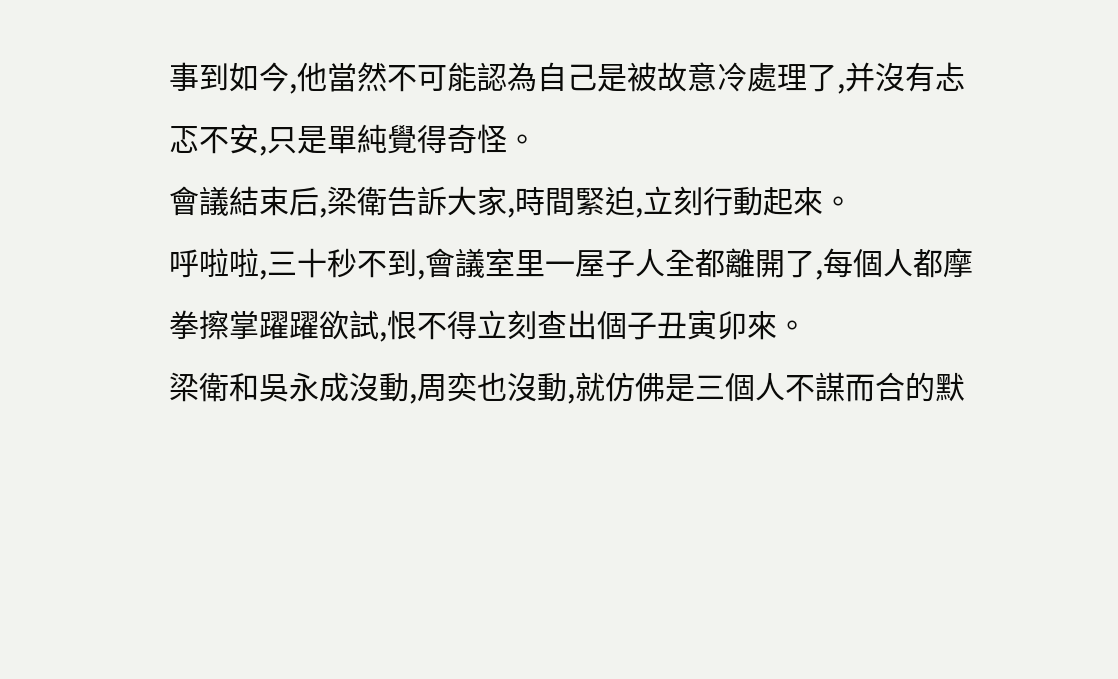事到如今,他當然不可能認為自己是被故意冷處理了,并沒有忐忑不安,只是單純覺得奇怪。
會議結束后,梁衛告訴大家,時間緊迫,立刻行動起來。
呼啦啦,三十秒不到,會議室里一屋子人全都離開了,每個人都摩拳擦掌躍躍欲試,恨不得立刻查出個子丑寅卯來。
梁衛和吳永成沒動,周奕也沒動,就仿佛是三個人不謀而合的默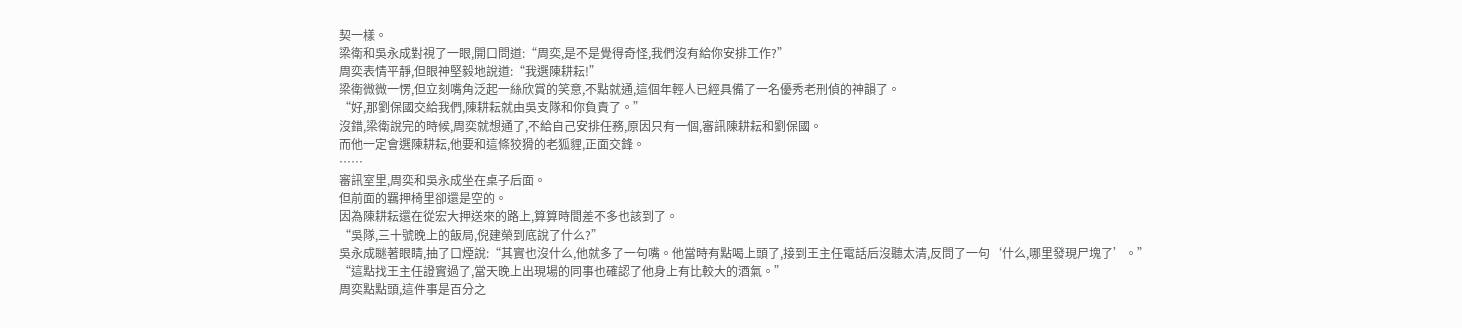契一樣。
梁衛和吳永成對視了一眼,開口問道:“周奕,是不是覺得奇怪,我們沒有給你安排工作?”
周奕表情平靜,但眼神堅毅地說道:“我選陳耕耘!”
梁衛微微一愣,但立刻嘴角泛起一絲欣賞的笑意,不點就通,這個年輕人已經具備了一名優秀老刑偵的神韻了。
“好,那劉保國交給我們,陳耕耘就由吳支隊和你負責了。”
沒錯,梁衛說完的時候,周奕就想通了,不給自己安排任務,原因只有一個,審訊陳耕耘和劉保國。
而他一定會選陳耕耘,他要和這條狡猾的老狐貍,正面交鋒。
……
審訊室里,周奕和吳永成坐在桌子后面。
但前面的羈押椅里卻還是空的。
因為陳耕耘還在從宏大押送來的路上,算算時間差不多也該到了。
“吳隊,三十號晚上的飯局,倪建榮到底說了什么?”
吳永成瞇著眼睛,抽了口煙說:“其實也沒什么,他就多了一句嘴。他當時有點喝上頭了,接到王主任電話后沒聽太清,反問了一句‘什么,哪里發現尸塊了’。”
“這點找王主任證實過了,當天晚上出現場的同事也確認了他身上有比較大的酒氣。”
周奕點點頭,這件事是百分之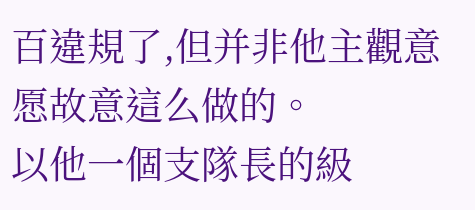百違規了,但并非他主觀意愿故意這么做的。
以他一個支隊長的級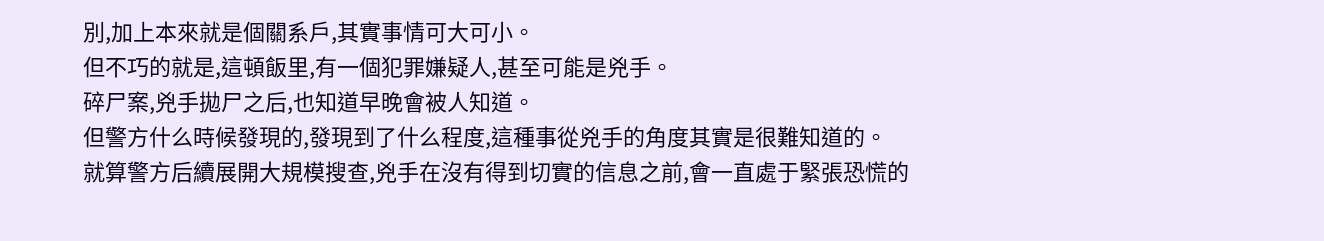別,加上本來就是個關系戶,其實事情可大可小。
但不巧的就是,這頓飯里,有一個犯罪嫌疑人,甚至可能是兇手。
碎尸案,兇手拋尸之后,也知道早晚會被人知道。
但警方什么時候發現的,發現到了什么程度,這種事從兇手的角度其實是很難知道的。
就算警方后續展開大規模搜查,兇手在沒有得到切實的信息之前,會一直處于緊張恐慌的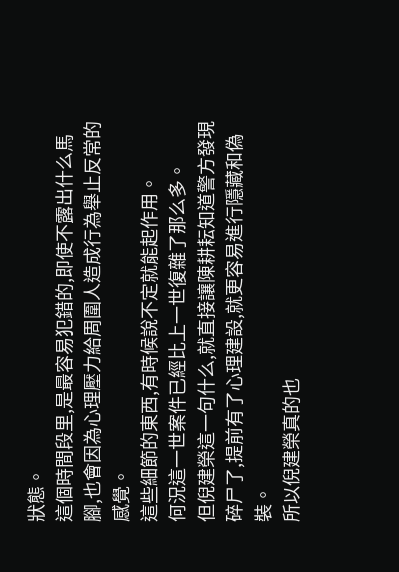狀態。
這個時間段里,是最容易犯錯的,即使不露出什么馬腳,也會因為心理壓力給周圍人造成行為舉止反常的感覺。
這些細節的東西,有時候說不定就能起作用。
何況這一世案件已經比上一世復雜了那么多。
但倪建榮這一句什么,就直接讓陳耕耘知道警方發現碎尸了,提前有了心理建設,就更容易進行隱藏和偽裝。
所以倪建榮真的也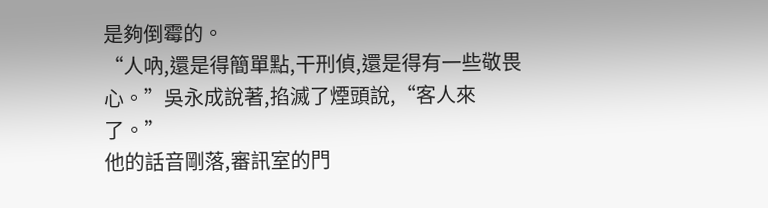是夠倒霉的。
“人吶,還是得簡單點,干刑偵,還是得有一些敬畏心。”吳永成說著,掐滅了煙頭說,“客人來了。”
他的話音剛落,審訊室的門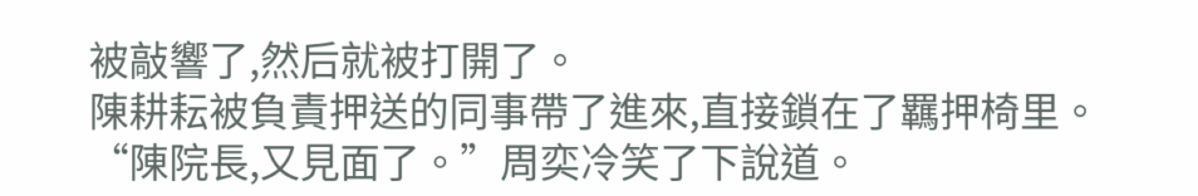被敲響了,然后就被打開了。
陳耕耘被負責押送的同事帶了進來,直接鎖在了羈押椅里。
“陳院長,又見面了。”周奕冷笑了下說道。